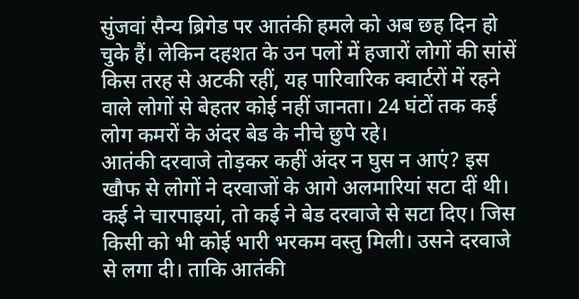सुंजवां सैन्य ब्रिगेड पर आतंकी हमले को अब छह दिन हो चुके हैं। लेकिन दहशत के उन पलों में हजारों लोगों की सांसें किस तरह से अटकी रहीं, यह पारिवारिक क्वार्टरों में रहने वाले लोगों से बेहतर कोई नहीं जानता। 24 घंटों तक कई लोग कमरों के अंदर बेड के नीचे छुपे रहे।
आतंकी दरवाजे तोड़कर कहीं अंदर न घुस न आएं? इस खौफ से लोगों ने दरवाजों के आगे अलमारियां सटा दीं थी। कई ने चारपाइयां, तो कई ने बेड दरवाजे से सटा दिए। जिस किसी को भी कोई भारी भरकम वस्तु मिली। उसने दरवाजे से लगा दी। ताकि आतंकी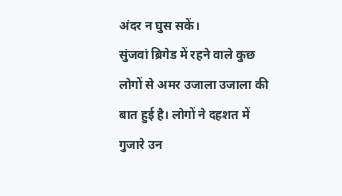अंदर न घुस सकें।
सुंजवां ब्रिगेड में रहने वाले कुछ लोगों से अमर उजाला उजाला की बात हुई है। लोगों ने दहशत में गुजारे उन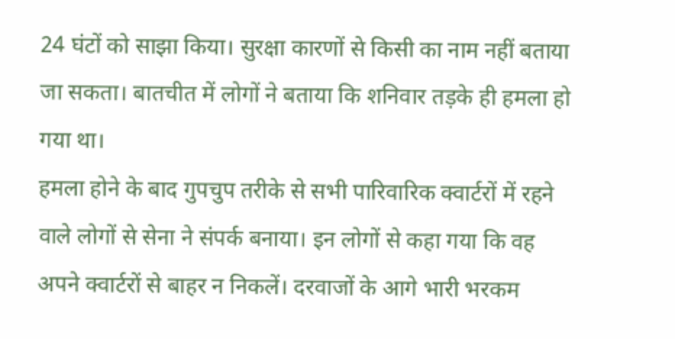24 घंटों को साझा किया। सुरक्षा कारणों से किसी का नाम नहीं बताया जा सकता। बातचीत में लोगों ने बताया कि शनिवार तड़के ही हमला हो गया था।
हमला होने के बाद गुपचुप तरीके से सभी पारिवारिक क्वार्टरों में रहने वाले लोगों से सेना ने संपर्क बनाया। इन लोगों से कहा गया कि वह अपने क्वार्टरों से बाहर न निकलें। दरवाजों के आगे भारी भरकम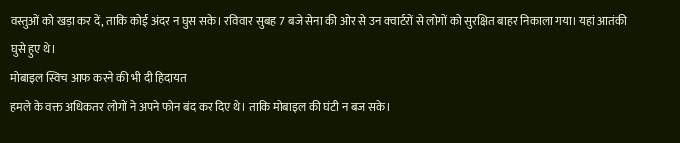वस्तुओं को खड़ा कर दें, ताकि कोई अंदर न घुस सके। रविवार सुबह 7 बजे सेना की ओर से उन क्वार्टरों से लोगों को सुरक्षित बाहर निकाला गया। यहां आतंकी घुसे हुए थे।
मोबाइल स्विच आफ करने की भी दी हिदायत
हमले के वक्त अधिकतर लोगों ने अपने फोन बंद कर दिए थे। ताकि मोबाइल की घंटी न बज सके।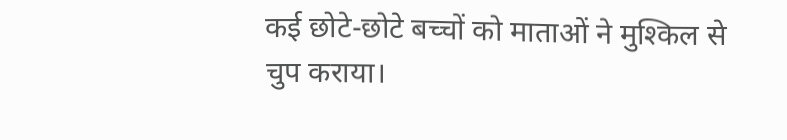कई छोटे-छोटे बच्चों को माताओं ने मुश्किल से चुप कराया।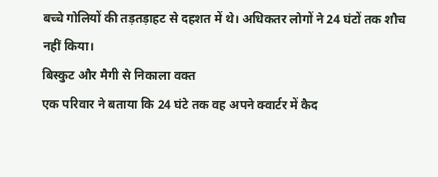बच्चे गोलियों की तड़तड़ाहट से दहशत में थे। अधिकतर लोगों ने 24 घंटों तक शौच नहीं किया।
बिस्कुट और मैगी से निकाला वक्त
एक परिवार ने बताया कि 24 घंटे तक वह अपने क्वार्टर में कैद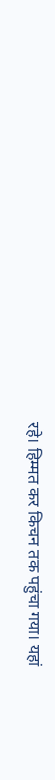रहे। हिम्मत कर किचन तक पहुंचा गया। यहां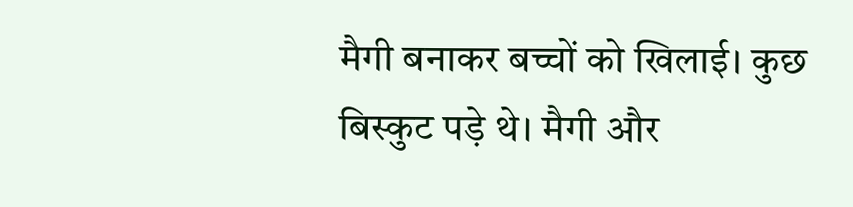मैगी बनाकर बच्चों को खिलाई। कुछ बिस्कुट पड़े थे। मैगी और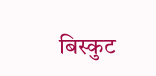बिस्कुट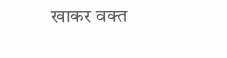खाकर वक्त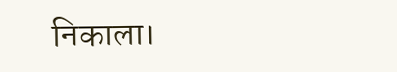निकाला।